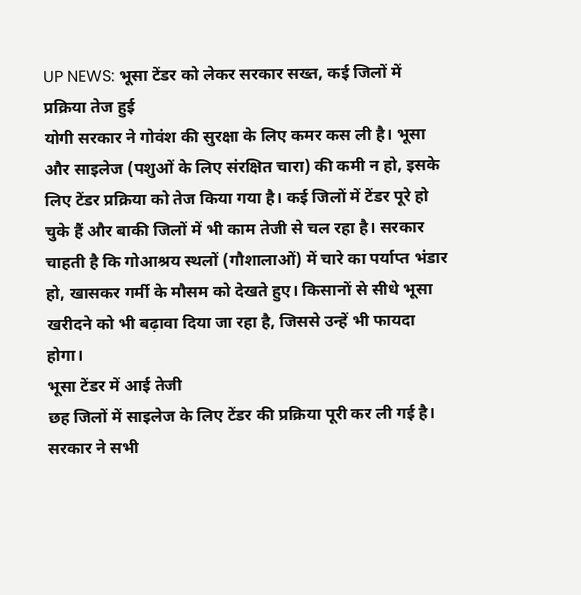UP NEWS: भूसा टेंडर को लेकर सरकार सख्त, कई जिलों में प्रक्रिया तेज हुई
योगी सरकार ने गोवंश की सुरक्षा के लिए कमर कस ली है। भूसा और साइलेज (पशुओं के लिए संरक्षित चारा) की कमी न हो, इसके लिए टेंडर प्रक्रिया को तेज किया गया है। कई जिलों में टेंडर पूरे हो चुके हैं और बाकी जिलों में भी काम तेजी से चल रहा है। सरकार चाहती है कि गोआश्रय स्थलों (गौशालाओं) में चारे का पर्याप्त भंडार हो, खासकर गर्मी के मौसम को देखते हुए। किसानों से सीधे भूसा खरीदने को भी बढ़ावा दिया जा रहा है, जिससे उन्हें भी फायदा होगा।
भूसा टेंडर में आई तेजी
छह जिलों में साइलेज के लिए टेंडर की प्रक्रिया पूरी कर ली गई है। सरकार ने सभी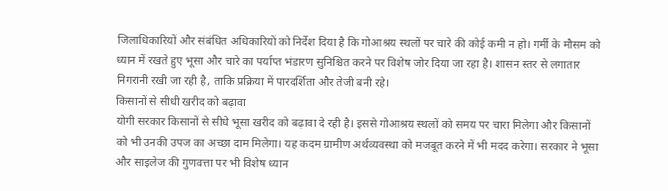जिलाधिकारियों और संबंधित अधिकारियों को निर्देश दिया है कि गोआश्रय स्थलों पर चारे की कोई कमी न हो। गर्मी के मौसम को ध्यान में रखते हुए भूसा और चारे का पर्याप्त भंडारण सुनिश्चित करने पर विशेष जोर दिया जा रहा है। शासन स्तर से लगातार निगरानी रखी जा रही है, ताकि प्रक्रिया में पारदर्शिता और तेजी बनी रहे।
किसानों से सीधी खरीद को बढ़ावा
योगी सरकार किसानों से सीधे भूसा खरीद को बढ़ावा दे रही है। इससे गोआश्रय स्थलों को समय पर चारा मिलेगा और किसानों को भी उनकी उपज का अच्छा दाम मिलेगा। यह कदम ग्रामीण अर्थव्यवस्था को मजबूत करने में भी मदद करेगा। सरकार ने भूसा और साइलेज की गुणवत्ता पर भी विशेष ध्यान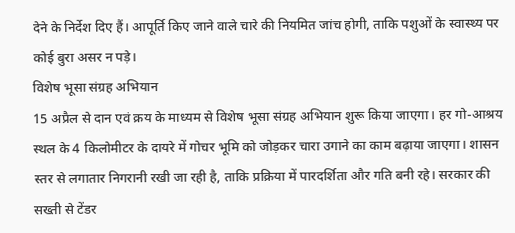देने के निर्देश दिए हैं। आपूर्ति किए जाने वाले चारे की नियमित जांच होगी, ताकि पशुओं के स्वास्थ्य पर कोई बुरा असर न पड़े।
विशेष भूसा संग्रह अभियान
15 अप्रैल से दान एवं क्रय के माध्यम से विशेष भूसा संग्रह अभियान शुरू किया जाएगा। हर गो-आश्रय स्थल के 4 किलोमीटर के दायरे में गोचर भूमि को जोड़कर चारा उगाने का काम बढ़ाया जाएगा। शासन स्तर से लगातार निगरानी रखी जा रही है, ताकि प्रक्रिया में पारदर्शिता और गति बनी रहे। सरकार की सख्ती से टेंडर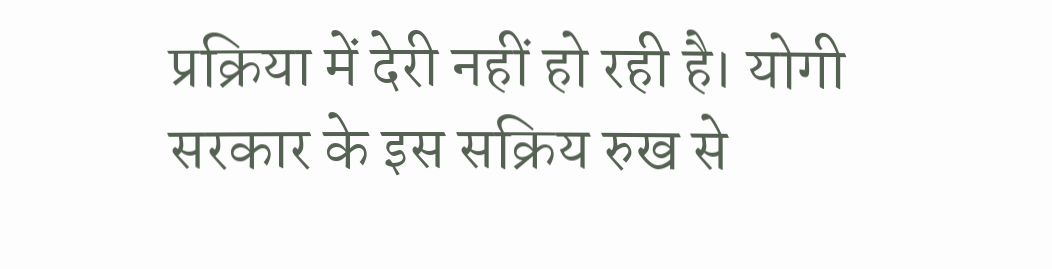प्रक्रिया में देरी नहीं हो रही है। योगी सरकार के इस सक्रिय रुख से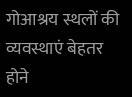गोआश्रय स्थलों की व्यवस्थाएं बेहतर होने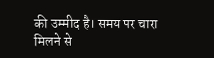की उम्मीद है। समय पर चारा मिलने से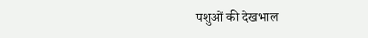पशुओं की देखभाल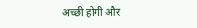अच्छी होगी और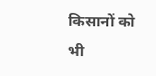किसानों को भी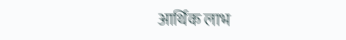आर्थिक लाभ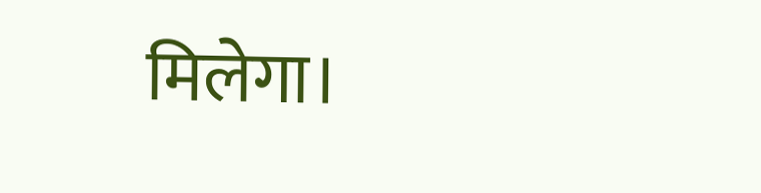मिलेगा।